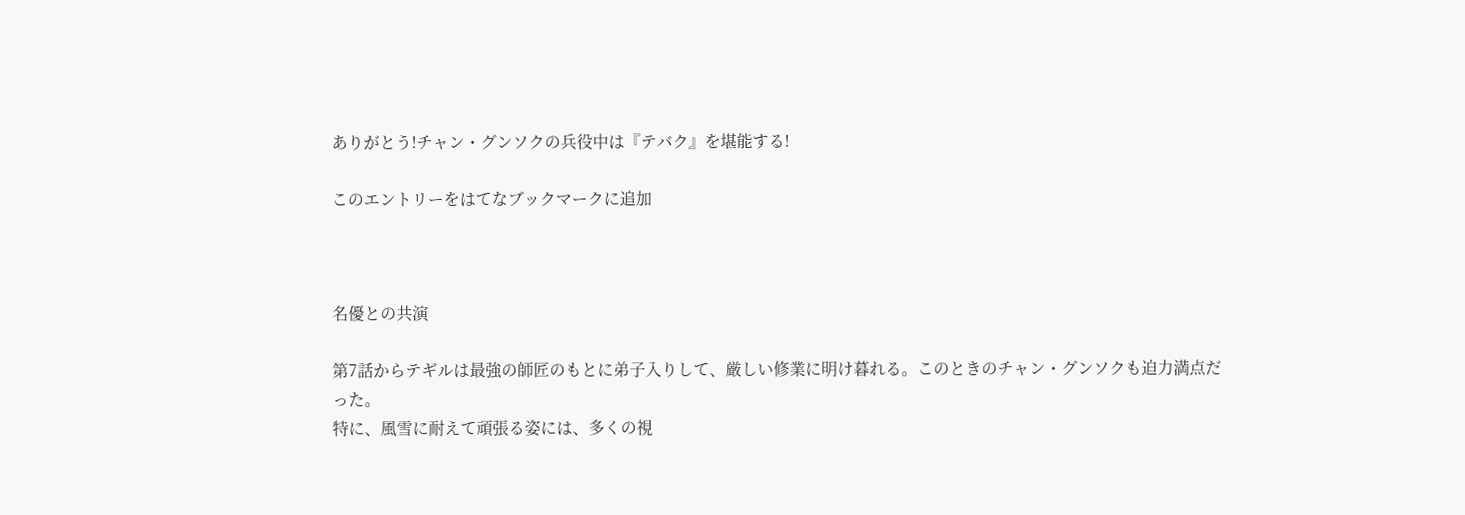ありがとう!チャン・グンソクの兵役中は『テバク』を堪能する!

このエントリーをはてなブックマークに追加



名優との共演

第7話からテギルは最強の師匠のもとに弟子入りして、厳しい修業に明け暮れる。このときのチャン・グンソクも迫力満点だった。
特に、風雪に耐えて頑張る姿には、多くの視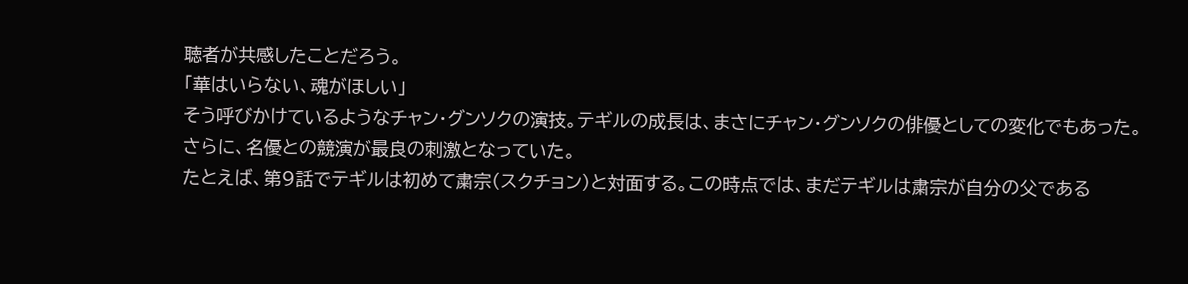聴者が共感したことだろう。
「華はいらない、魂がほしい」
そう呼びかけているようなチャン・グンソクの演技。テギルの成長は、まさにチャン・グンソクの俳優としての変化でもあった。
さらに、名優との競演が最良の刺激となっていた。
たとえば、第9話でテギルは初めて粛宗(スクチョン)と対面する。この時点では、まだテギルは粛宗が自分の父である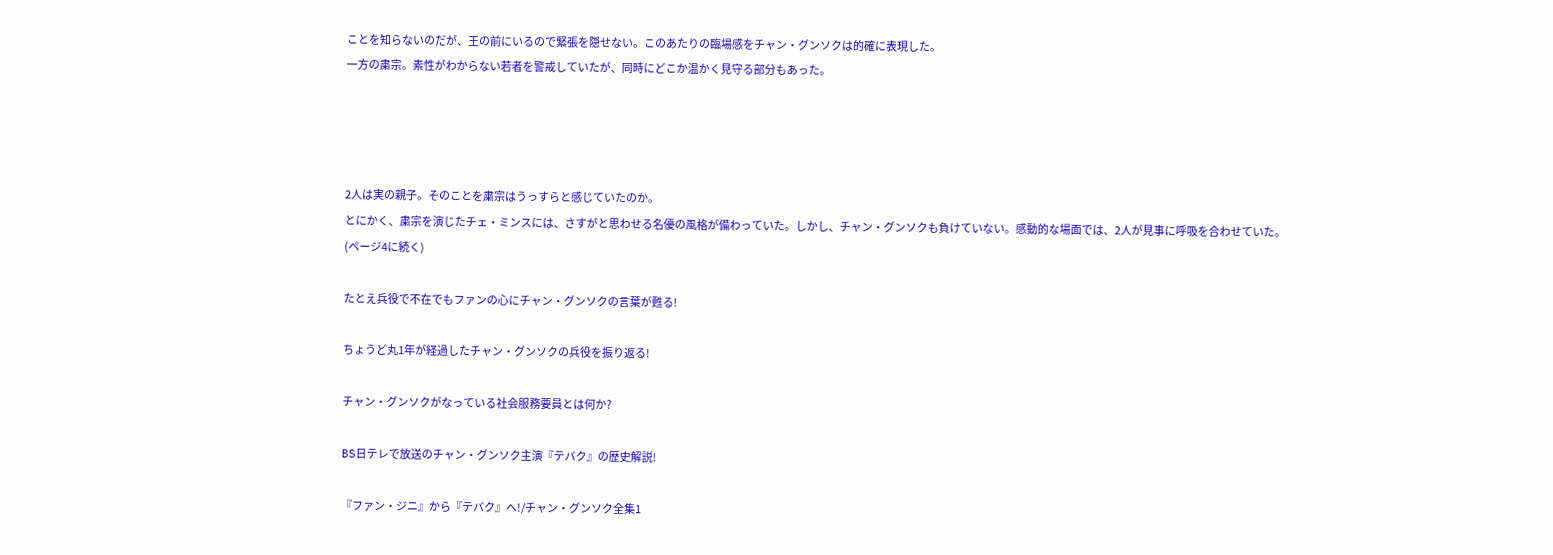ことを知らないのだが、王の前にいるので緊張を隠せない。このあたりの臨場感をチャン・グンソクは的確に表現した。
一方の粛宗。素性がわからない若者を警戒していたが、同時にどこか温かく見守る部分もあった。




2人は実の親子。そのことを粛宗はうっすらと感じていたのか。
とにかく、粛宗を演じたチェ・ミンスには、さすがと思わせる名優の風格が備わっていた。しかし、チャン・グンソクも負けていない。感動的な場面では、2人が見事に呼吸を合わせていた。
(ページ4に続く)

たとえ兵役で不在でもファンの心にチャン・グンソクの言葉が甦る!

ちょうど丸1年が経過したチャン・グンソクの兵役を振り返る!

チャン・グンソクがなっている社会服務要員とは何か?

BS日テレで放送のチャン・グンソク主演『テバク』の歴史解説!

『ファン・ジニ』から『テバク』へ!/チャン・グンソク全集1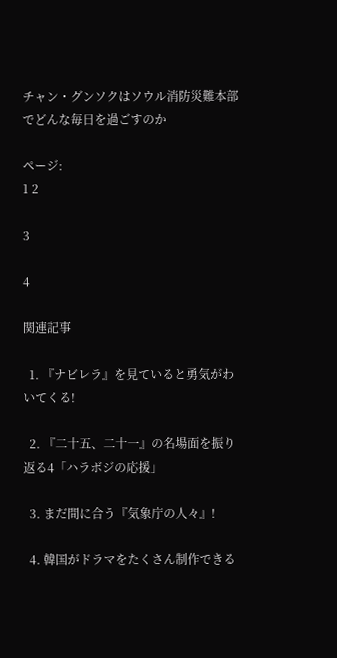チャン・グンソクはソウル消防災難本部でどんな毎日を過ごすのか

ページ:
1 2

3

4

関連記事

  1. 『ナビレラ』を見ていると勇気がわいてくる!

  2. 『二十五、二十一』の名場面を振り返る4「ハラボジの応援」

  3. まだ間に合う『気象庁の人々』!

  4. 韓国がドラマをたくさん制作できる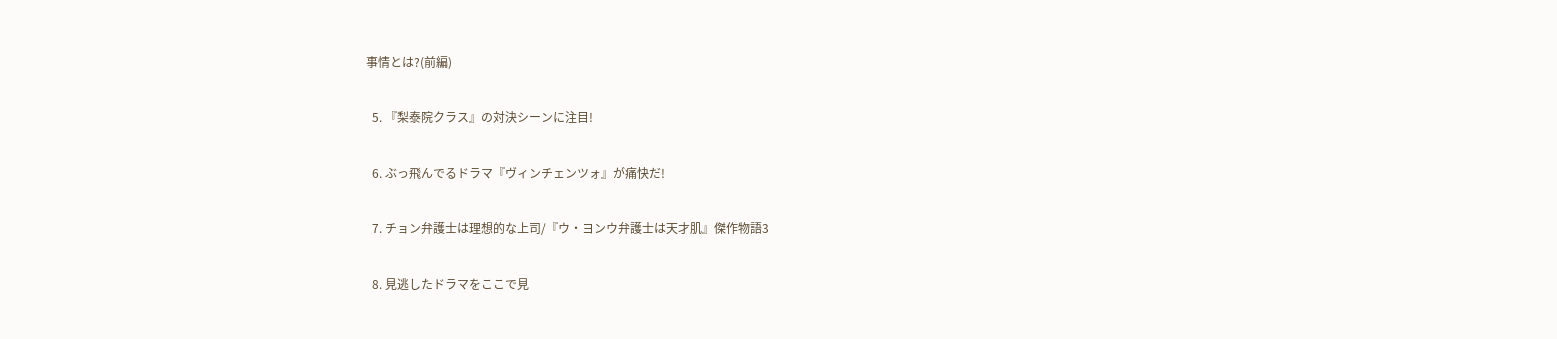事情とは?(前編)

  5. 『梨泰院クラス』の対決シーンに注目!

  6. ぶっ飛んでるドラマ『ヴィンチェンツォ』が痛快だ!

  7. チョン弁護士は理想的な上司/『ウ・ヨンウ弁護士は天才肌』傑作物語3

  8. 見逃したドラマをここで見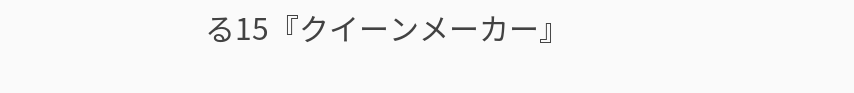る15『クイーンメーカー』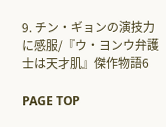9. チン・ギョンの演技力に感服/『ウ・ヨンウ弁護士は天才肌』傑作物語6

PAGE TOP